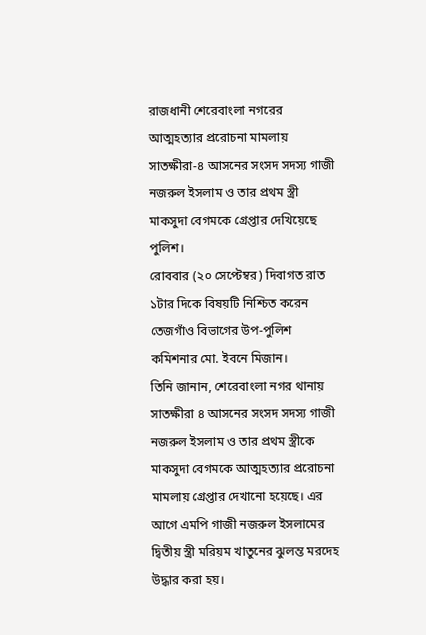রাজধানী শেরেবাংলা নগরের আত্মহত্যার প্ররোচনা মামলায় সাতক্ষীরা-৪ আসনের সংসদ সদস্য গাজী নজরুল ইসলাম ও তার প্রথম স্ত্রী মাকসুদা বেগমকে গ্রেপ্তার দেখিয়েছে পুলিশ।
রোববার (২০ সেপ্টেম্বর) দিবাগত রাত ১টার দিকে বিষয়টি নিশ্চিত করেন তেজগাঁও বিভাগের উপ-পুলিশ কমিশনার মো. ইবনে মিজান।
তিনি জানান, শেরেবাংলা নগর থানায় সাতক্ষীরা ৪ আসনের সংসদ সদস্য গাজী নজরুল ইসলাম ও তার প্রথম স্ত্রীকে মাকসুদা বেগমকে আত্মহত্যার প্ররোচনা মামলায় গ্রেপ্তার দেখানো হয়েছে। এর আগে এমপি গাজী নজরুল ইসলামের দ্বিতীয় স্ত্রী মরিয়ম খাতুনের ঝুলন্ত মরদেহ উদ্ধার করা হয়।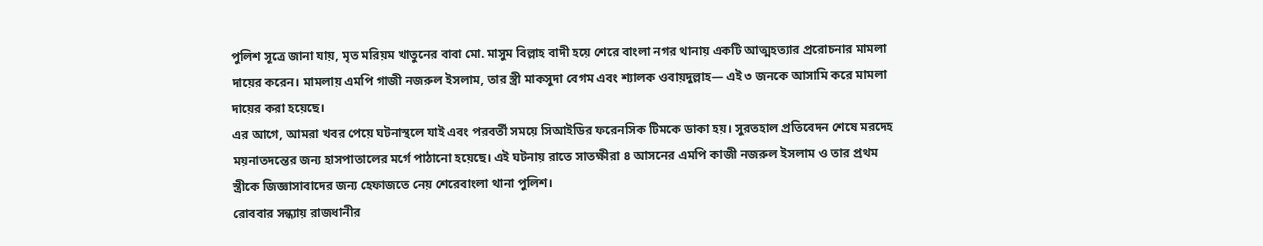পুলিশ সূত্রে জানা যায়, মৃত মরিয়ম খাতুনের বাবা মো. মাসুম বিল্লাহ বাদী হয়ে শেরে বাংলা নগর থানায় একটি আত্মহত্যার প্ররোচনার মামলা দায়ের করেন। মামলায় এমপি গাজী নজরুল ইসলাম, তার স্ত্রী মাকসুদা বেগম এবং শ্যালক ওবায়দুল্লাহ— এই ৩ জনকে আসামি করে মামলা দায়ের করা হয়েছে।
এর আগে, আমরা খবর পেয়ে ঘটনাস্থলে যাই এবং পরবর্তী সময়ে সিআইডির ফরেনসিক টিমকে ডাকা হয়। সুরতহাল প্রতিবেদন শেষে মরদেহ ময়নাতদন্তের জন্য হাসপাতালের মর্গে পাঠানো হয়েছে। এই ঘটনায় রাতে সাতক্ষীরা ৪ আসনের এমপি কাজী নজরুল ইসলাম ও তার প্রথম স্ত্রীকে জিজ্ঞাসাবাদের জন্য হেফাজতে নেয় শেরেবাংলা থানা পুলিশ।
রোববার সন্ধ্যায় রাজধানীর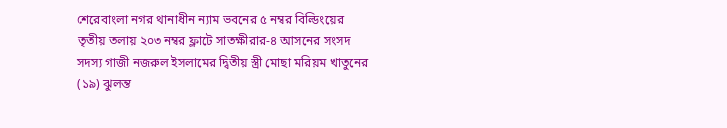শেরেবাংলা নগর থানাধীন ন্যাম ভবনের ৫ নম্বর বিল্ডিংয়ের তৃতীয় তলায় ২০৩ নম্বর ফ্লাটে সাতক্ষীরার-৪ আসনের সংসদ সদস্য গাজী নজরুল ইসলামের দ্বিতীয় স্ত্রী মোছা মরিয়ম খাতুনের (১৯) ঝুলন্ত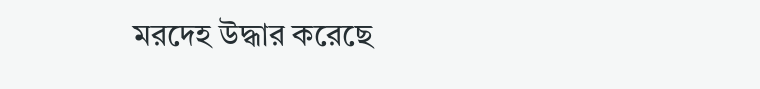মরদেহ উদ্ধার করেছে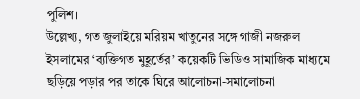পুলিশ।
উল্লেখ্য, গত জুলাইয়ে মরিয়ম খাতুনের সঙ্গে গাজী নজরুল ইসলামের ‘ব্যক্তিগত মুহূর্তের’ কয়েকটি ভিডিও সামাজিক মাধ্যমে ছড়িয়ে পড়ার পর তাকে ঘিরে আলোচনা-সমালোচনা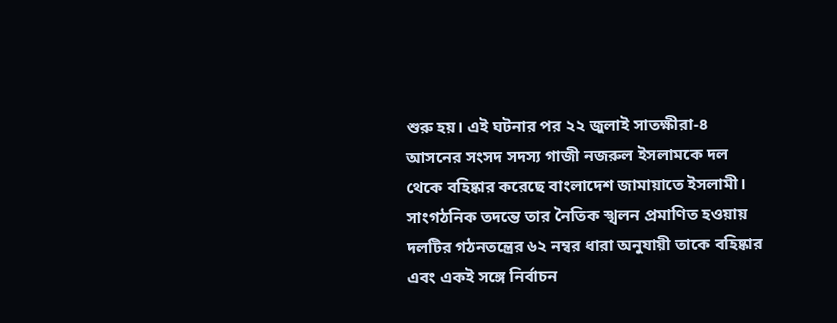শুরু হয়। এই ঘটনার পর ২২ জুলাই সাতক্ষীরা-৪ আসনের সংসদ সদস্য গাজী নজরুল ইসলামকে দল থেকে বহিষ্কার করেছে বাংলাদেশ জামায়াতে ইসলামী। সাংগঠনিক তদন্তে তার নৈতিক স্খলন প্রমাণিত হওয়ায় দলটির গঠনতন্ত্রের ৬২ নম্বর ধারা অনুযায়ী তাকে বহিষ্কার এবং একই সঙ্গে নির্বাচন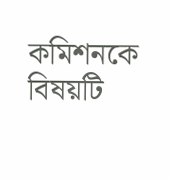কমিশনকে বিষয়টি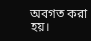অবগত করা হয়।